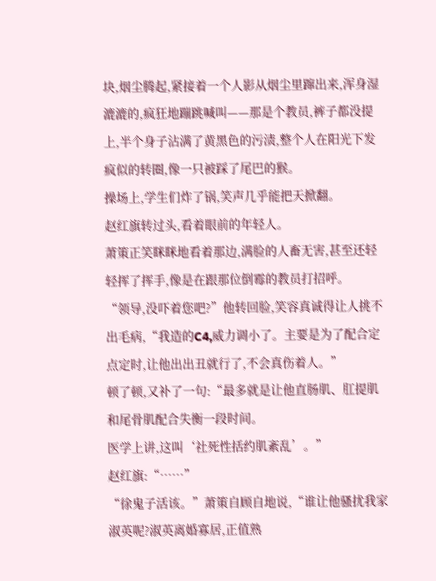块,烟尘腾起,紧接着一个人影从烟尘里蹿出来,浑身湿漉漉的,疯狂地蹦跳喊叫——那是个教员,裤子都没提上,半个身子沾满了黄黑色的污渍,整个人在阳光下发疯似的转圈,像一只被踩了尾巴的猴。
操场上,学生们炸了锅,笑声几乎能把天掀翻。
赵红旗转过头,看着眼前的年轻人。
萧策正笑眯眯地看着那边,满脸的人畜无害,甚至还轻轻挥了挥手,像是在跟那位倒霉的教员打招呼。
“领导,没吓着您吧?”他转回脸,笑容真诚得让人挑不出毛病,“我造的C4,威力调小了。主要是为了配合定点定时,让他出出丑就行了,不会真伤着人。”
顿了顿,又补了一句:“最多就是让他直肠肌、肛提肌和尾骨肌配合失衡一段时间。
医学上讲,这叫‘社死性括约肌紊乱’。”
赵红旗:“……”
“徐鬼子活该。”萧策自顾自地说,“谁让他骚扰我家淑英呢?淑英离婚寡居,正值熟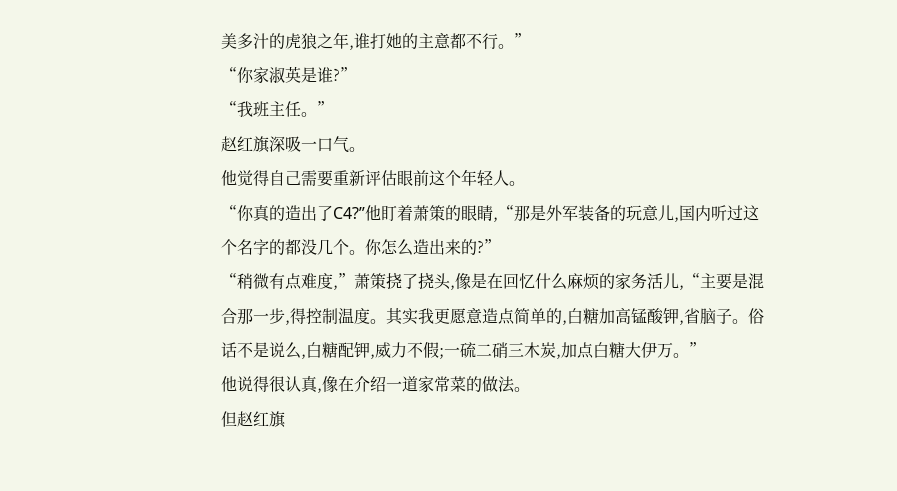美多汁的虎狼之年,谁打她的主意都不行。”
“你家淑英是谁?”
“我班主任。”
赵红旗深吸一口气。
他觉得自己需要重新评估眼前这个年轻人。
“你真的造出了C4?”他盯着萧策的眼睛,“那是外军装备的玩意儿,国内听过这个名字的都没几个。你怎么造出来的?”
“稍微有点难度,”萧策挠了挠头,像是在回忆什么麻烦的家务活儿,“主要是混合那一步,得控制温度。其实我更愿意造点简单的,白糖加高锰酸钾,省脑子。俗话不是说么,白糖配钾,威力不假;一硫二硝三木炭,加点白糖大伊万。”
他说得很认真,像在介绍一道家常菜的做法。
但赵红旗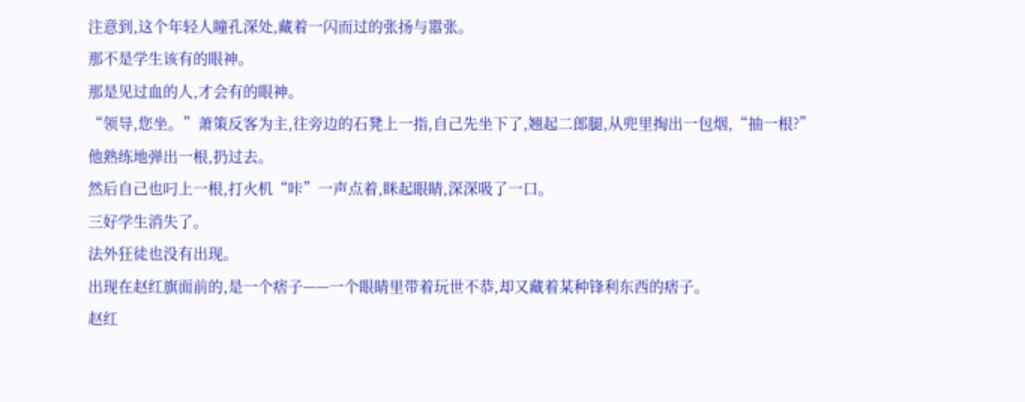注意到,这个年轻人瞳孔深处,藏着一闪而过的张扬与嚣张。
那不是学生该有的眼神。
那是见过血的人,才会有的眼神。
“领导,您坐。”萧策反客为主,往旁边的石凳上一指,自己先坐下了,翘起二郎腿,从兜里掏出一包烟,“抽一根?”
他熟练地弹出一根,扔过去。
然后自己也叼上一根,打火机“咔”一声点着,眯起眼睛,深深吸了一口。
三好学生消失了。
法外狂徒也没有出现。
出现在赵红旗面前的,是一个痞子——一个眼睛里带着玩世不恭,却又藏着某种锋利东西的痞子。
赵红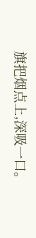旗把烟点上,深吸一口。